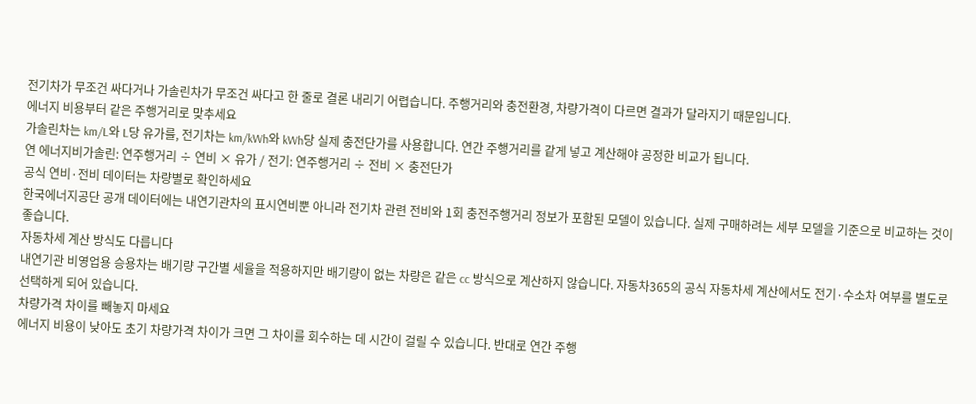전기차가 무조건 싸다거나 가솔린차가 무조건 싸다고 한 줄로 결론 내리기 어렵습니다. 주행거리와 충전환경, 차량가격이 다르면 결과가 달라지기 때문입니다.
에너지 비용부터 같은 주행거리로 맞추세요
가솔린차는 km/L와 L당 유가를, 전기차는 km/kWh와 kWh당 실제 충전단가를 사용합니다. 연간 주행거리를 같게 넣고 계산해야 공정한 비교가 됩니다.
연 에너지비가솔린: 연주행거리 ÷ 연비 × 유가 / 전기: 연주행거리 ÷ 전비 × 충전단가
공식 연비·전비 데이터는 차량별로 확인하세요
한국에너지공단 공개 데이터에는 내연기관차의 표시연비뿐 아니라 전기차 관련 전비와 1회 충전주행거리 정보가 포함된 모델이 있습니다. 실제 구매하려는 세부 모델을 기준으로 비교하는 것이 좋습니다.
자동차세 계산 방식도 다릅니다
내연기관 비영업용 승용차는 배기량 구간별 세율을 적용하지만 배기량이 없는 차량은 같은 cc 방식으로 계산하지 않습니다. 자동차365의 공식 자동차세 계산에서도 전기·수소차 여부를 별도로 선택하게 되어 있습니다.
차량가격 차이를 빼놓지 마세요
에너지 비용이 낮아도 초기 차량가격 차이가 크면 그 차이를 회수하는 데 시간이 걸릴 수 있습니다. 반대로 연간 주행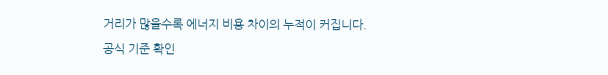거리가 많을수록 에너지 비용 차이의 누적이 커집니다.
공식 기준 확인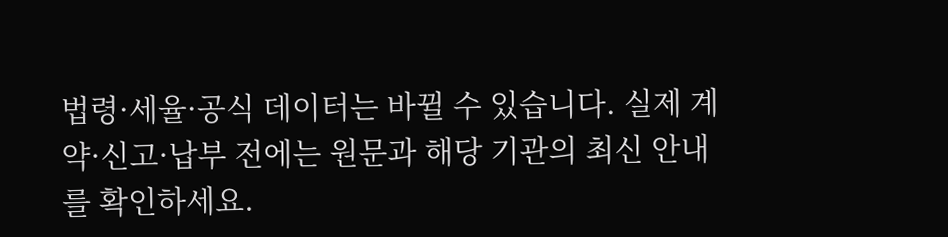법령·세율·공식 데이터는 바뀔 수 있습니다. 실제 계약·신고·납부 전에는 원문과 해당 기관의 최신 안내를 확인하세요.